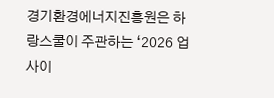경기환경에너지진흥원은 하랑스쿨이 주관하는 ‘2026 업사이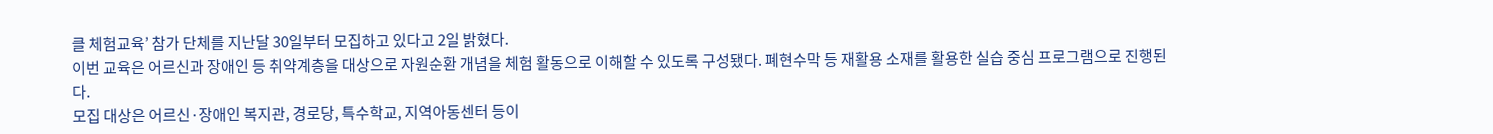클 체험교육’ 참가 단체를 지난달 30일부터 모집하고 있다고 2일 밝혔다.
이번 교육은 어르신과 장애인 등 취약계층을 대상으로 자원순환 개념을 체험 활동으로 이해할 수 있도록 구성됐다. 폐현수막 등 재활용 소재를 활용한 실습 중심 프로그램으로 진행된다.
모집 대상은 어르신·장애인 복지관, 경로당, 특수학교, 지역아동센터 등이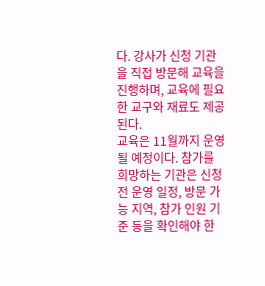다. 강사가 신청 기관을 직접 방문해 교육을 진행하며, 교육에 필요한 교구와 재료도 제공된다.
교육은 11월까지 운영될 예정이다. 참가를 희망하는 기관은 신청 전 운영 일정, 방문 가능 지역, 참가 인원 기준 등을 확인해야 한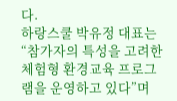다.
하랑스쿨 박유정 대표는 “참가자의 특성을 고려한 체험형 환경교육 프로그램을 운영하고 있다”며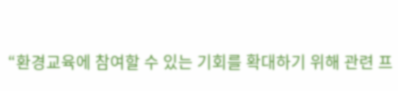“환경교육에 참여할 수 있는 기회를 확대하기 위해 관련 프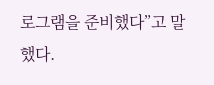로그램을 준비했다”고 말했다.